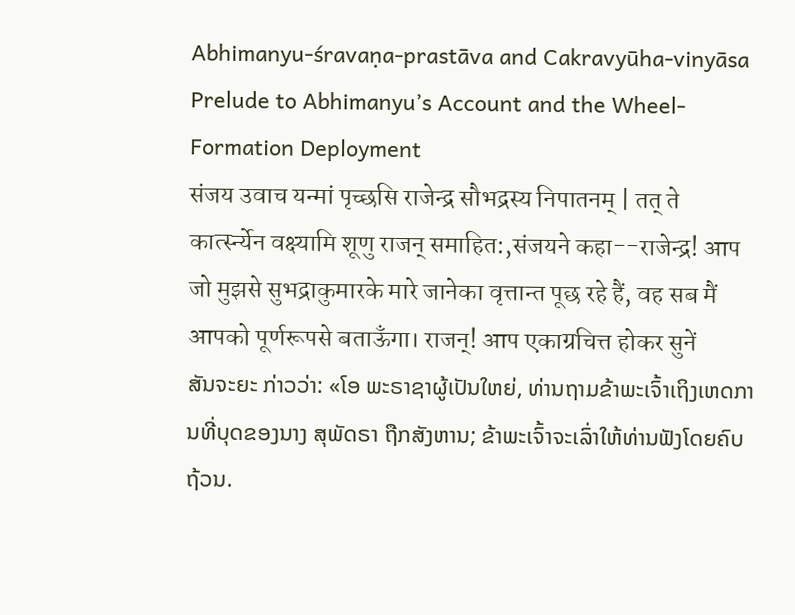Abhimanyu-śravaṇa-prastāva and Cakravyūha-vinyāsa
Prelude to Abhimanyu’s Account and the Wheel-Formation Deployment
संजय उवाच यन्मां पृच्छसि राजेन्द्र सौभद्रस्य निपातनम् | तत् ते कार्त्स्न्येन वक्ष्यामि शूणु राजन् समाहित:,संजयने कहा--राजेन्द्र! आप जो मुझसे सुभद्राकुमारके मारे जानेका वृत्तान्त पूछ रहे हैं, वह सब मैं आपको पूर्णरूपसे बताऊँगा। राजन्! आप एकाग्रचित्त होकर सुनें
ສັນຈະຍະ ກ່າວວ່າ: «ໂອ ພະຣາຊາຜູ້ເປັນໃຫຍ່, ທ່ານຖາມຂ້າພະເຈົ້າເຖິງເຫດການທີ່ບຸດຂອງນາງ ສຸພັດຣາ ຖືກສັງຫານ; ຂ້າພະເຈົ້າຈະເລົ່າໃຫ້ທ່ານຟັງໂດຍຄົບຖ້ວນ.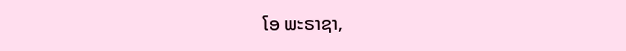ໂອ ພະຣາຊາ,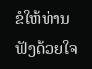ຂໍໃຫ້ທ່ານຟັງດ້ວຍໃຈ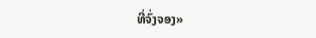ທີ່ຈົ່ງຈອງ»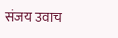संजय उवाच